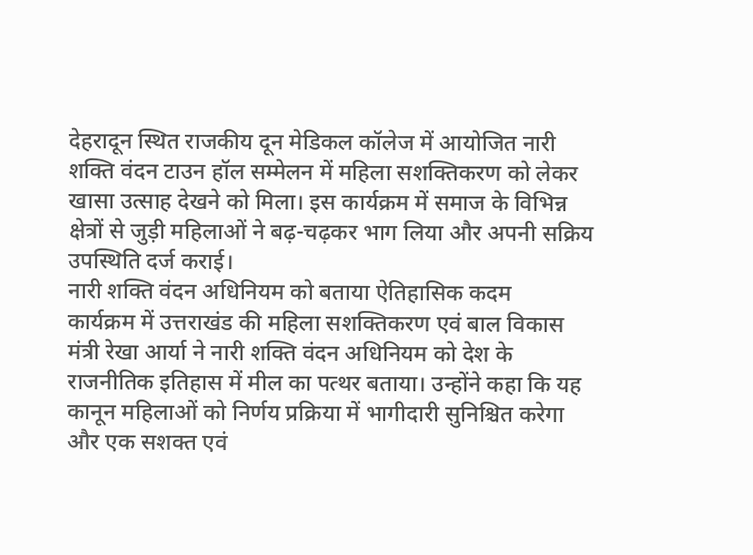देहरादून स्थित राजकीय दून मेडिकल कॉलेज में आयोजित नारी शक्ति वंदन टाउन हॉल सम्मेलन में महिला सशक्तिकरण को लेकर खासा उत्साह देखने को मिला। इस कार्यक्रम में समाज के विभिन्न क्षेत्रों से जुड़ी महिलाओं ने बढ़-चढ़कर भाग लिया और अपनी सक्रिय उपस्थिति दर्ज कराई।
नारी शक्ति वंदन अधिनियम को बताया ऐतिहासिक कदम
कार्यक्रम में उत्तराखंड की महिला सशक्तिकरण एवं बाल विकास मंत्री रेखा आर्या ने नारी शक्ति वंदन अधिनियम को देश के राजनीतिक इतिहास में मील का पत्थर बताया। उन्होंने कहा कि यह कानून महिलाओं को निर्णय प्रक्रिया में भागीदारी सुनिश्चित करेगा और एक सशक्त एवं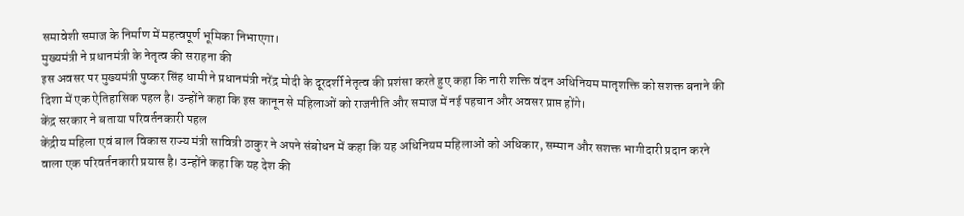समावेशी समाज के निर्माण में महत्वपूर्ण भूमिका निभाएगा।
मुख्यमंत्री ने प्रधानमंत्री के नेतृत्व की सराहना की
इस अवसर पर मुख्यमंत्री पुष्कर सिंह धामी ने प्रधानमंत्री नरेंद्र मोदी के दूरदर्शी नेतृत्व की प्रशंसा करते हुए कहा कि नारी शक्ति वंदन अधिनियम मातृशक्ति को सशक्त बनाने की दिशा में एक ऐतिहासिक पहल है। उन्होंने कहा कि इस कानून से महिलाओं को राजनीति और समाज में नई पहचान और अवसर प्राप्त होंगे।
केंद्र सरकार ने बताया परिवर्तनकारी पहल
केंद्रीय महिला एवं बाल विकास राज्य मंत्री सावित्री ठाकुर ने अपने संबोधन में कहा कि यह अधिनियम महिलाओं को अधिकार, सम्मान और सशक्त भागीदारी प्रदान करने वाला एक परिवर्तनकारी प्रयास है। उन्होंने कहा कि यह देश की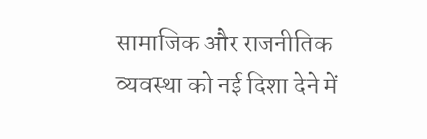सामाजिक और राजनीतिक व्यवस्था को नई दिशा देने में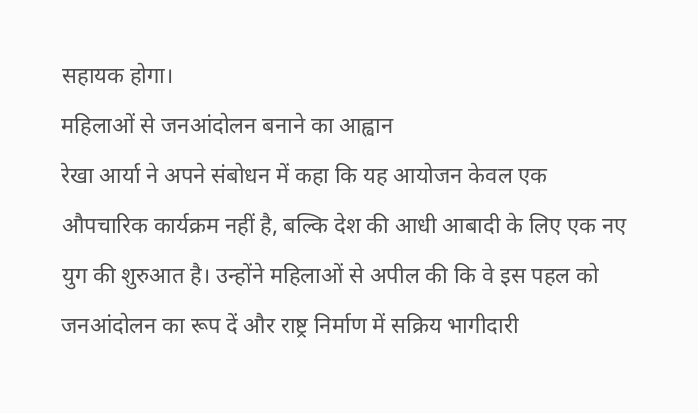सहायक होगा।
महिलाओं से जनआंदोलन बनाने का आह्वान
रेखा आर्या ने अपने संबोधन में कहा कि यह आयोजन केवल एक औपचारिक कार्यक्रम नहीं है, बल्कि देश की आधी आबादी के लिए एक नए युग की शुरुआत है। उन्होंने महिलाओं से अपील की कि वे इस पहल को जनआंदोलन का रूप दें और राष्ट्र निर्माण में सक्रिय भागीदारी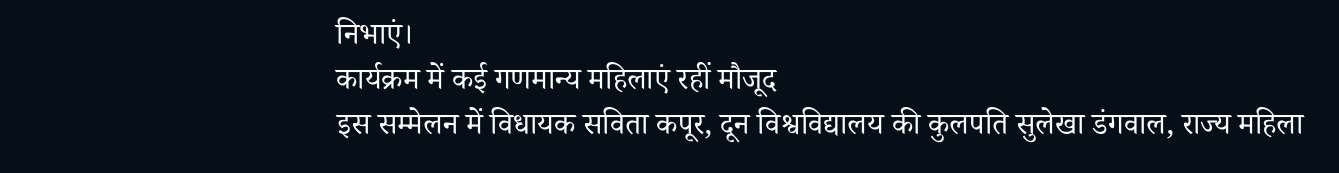निभाएं।
कार्यक्रम में कई गणमान्य महिलाएं रहीं मौजूद
इस सम्मेलन में विधायक सविता कपूर, दून विश्वविद्यालय की कुलपति सुलेखा डंगवाल, राज्य महिला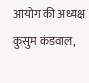आयोग की अध्यक्ष कुसुम कंडवाल,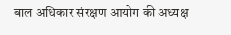बाल अधिकार संरक्षण आयोग की अध्यक्ष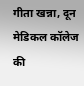गीता खन्ना, दून मेडिकल कॉलेज की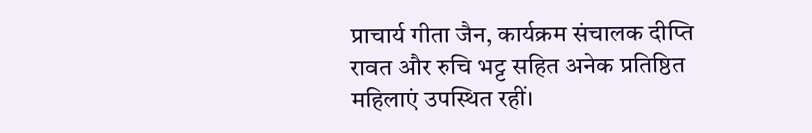प्राचार्य गीता जैन, कार्यक्रम संचालक दीप्ति रावत और रुचि भट्ट सहित अनेक प्रतिष्ठित महिलाएं उपस्थित रहीं।